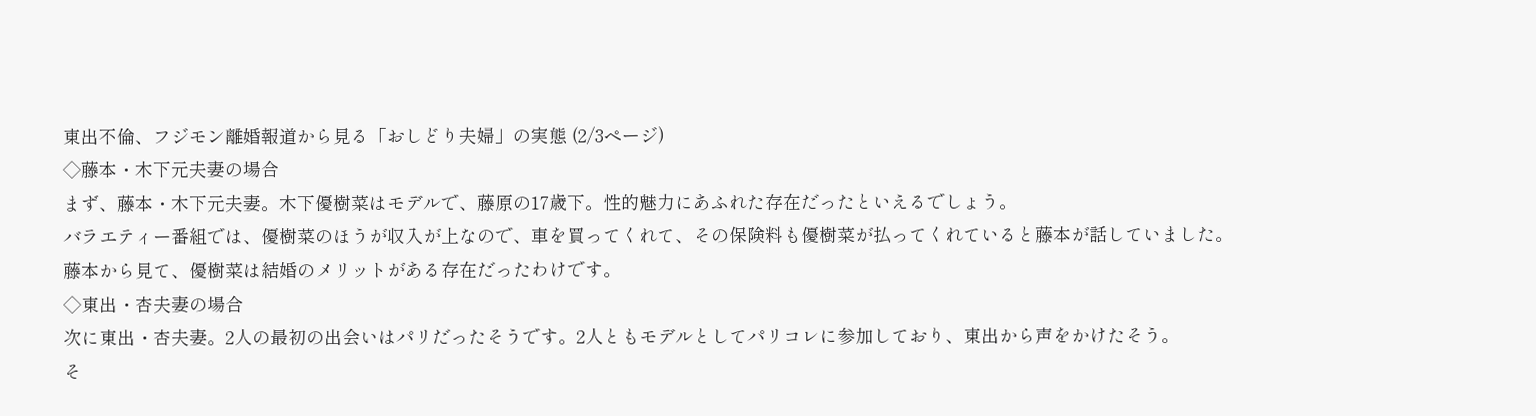東出不倫、フジモン離婚報道から見る「おしどり夫婦」の実態 (2/3ページ)
◇藤本・木下元夫妻の場合
まず、藤本・木下元夫妻。木下優樹菜はモデルで、藤原の17歳下。性的魅力にあふれた存在だったといえるでしょう。
バラエティー番組では、優樹菜のほうが収入が上なので、車を買ってくれて、その保険料も優樹菜が払ってくれていると藤本が話していました。
藤本から見て、優樹菜は結婚のメリットがある存在だったわけです。
◇東出・杏夫妻の場合
次に東出・杏夫妻。2人の最初の出会いはパリだったそうです。2人ともモデルとしてパリコレに参加しており、東出から声をかけたそう。
そ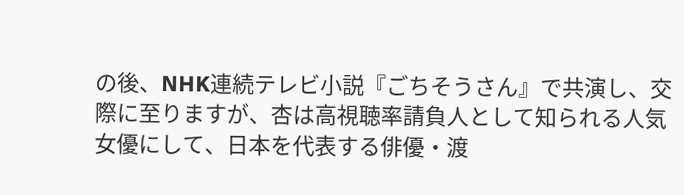の後、NHK連続テレビ小説『ごちそうさん』で共演し、交際に至りますが、杏は高視聴率請負人として知られる人気女優にして、日本を代表する俳優・渡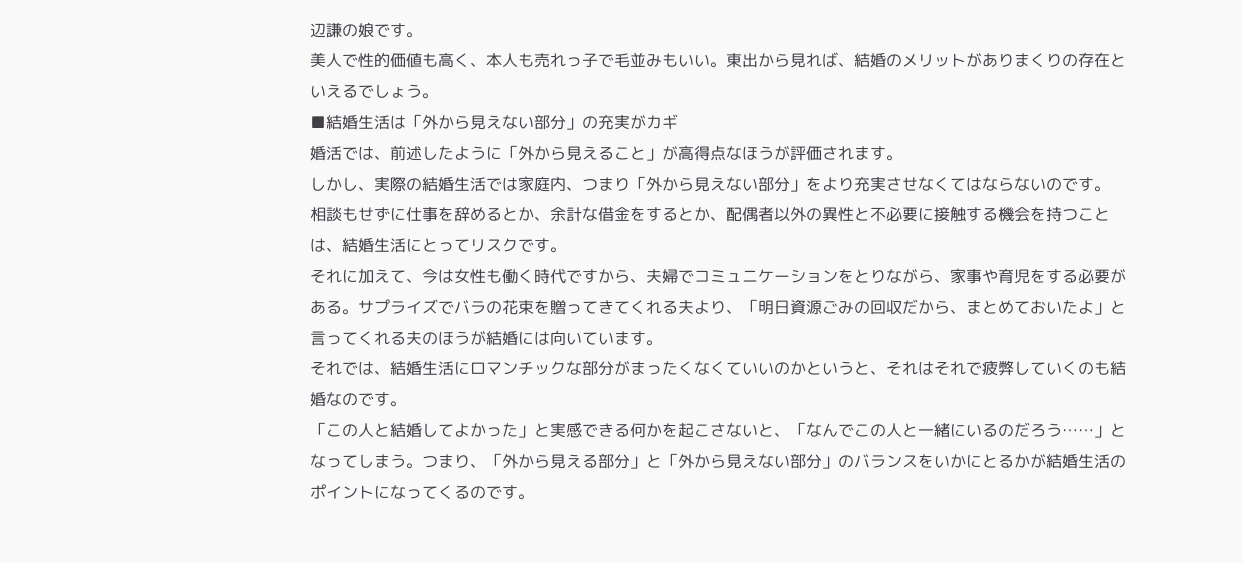辺謙の娘です。
美人で性的価値も高く、本人も売れっ子で毛並みもいい。東出から見れば、結婚のメリットがありまくりの存在といえるでしょう。
■結婚生活は「外から見えない部分」の充実がカギ
婚活では、前述したように「外から見えること」が高得点なほうが評価されます。
しかし、実際の結婚生活では家庭内、つまり「外から見えない部分」をより充実させなくてはならないのです。
相談もせずに仕事を辞めるとか、余計な借金をするとか、配偶者以外の異性と不必要に接触する機会を持つことは、結婚生活にとってリスクです。
それに加えて、今は女性も働く時代ですから、夫婦でコミュニケーションをとりながら、家事や育児をする必要がある。サプライズでバラの花束を贈ってきてくれる夫より、「明日資源ごみの回収だから、まとめておいたよ」と言ってくれる夫のほうが結婚には向いています。
それでは、結婚生活にロマンチックな部分がまったくなくていいのかというと、それはそれで疲弊していくのも結婚なのです。
「この人と結婚してよかった」と実感できる何かを起こさないと、「なんでこの人と一緒にいるのだろう……」となってしまう。つまり、「外から見える部分」と「外から見えない部分」のバランスをいかにとるかが結婚生活のポイントになってくるのです。